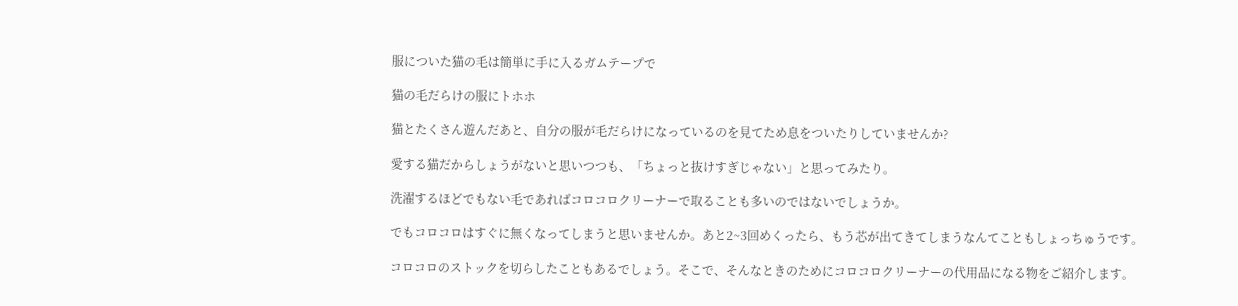服についた猫の毛は簡単に手に入るガムテープで

猫の毛だらけの服にトホホ

猫とたくさん遊んだあと、自分の服が毛だらけになっているのを見てため息をついたりしていませんか?

愛する猫だからしょうがないと思いつつも、「ちょっと抜けすぎじゃない」と思ってみたり。

洗濯するほどでもない毛であればコロコロクリーナーで取ることも多いのではないでしょうか。

でもコロコロはすぐに無くなってしまうと思いませんか。あと2~3回めくったら、もう芯が出てきてしまうなんてこともしょっちゅうです。

コロコロのストックを切らしたこともあるでしょう。そこで、そんなときのためにコロコロクリーナーの代用品になる物をご紹介します。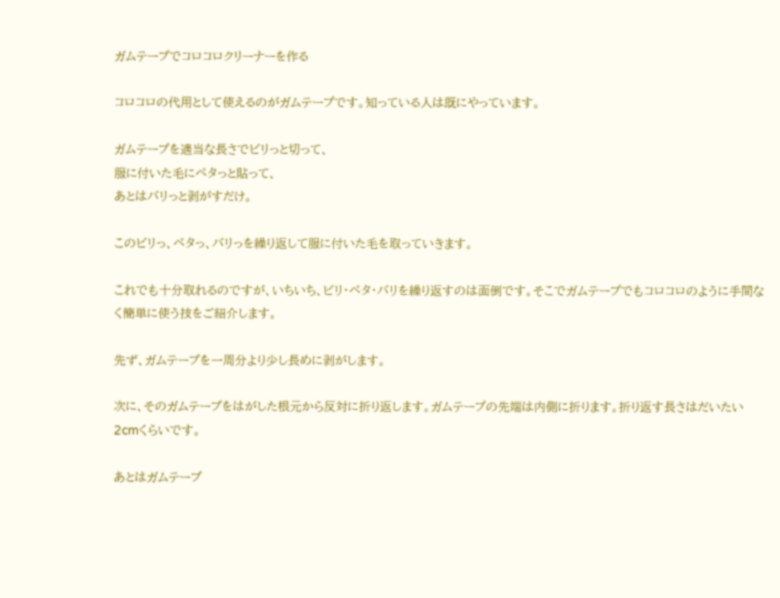ガムテープでコロコロクリーナーを作る

コロコロの代用として使えるのがガムテープです。知っている人は既にやっています。

ガムテープを適当な長さでビリっと切って、
服に付いた毛にペタっと貼って、
あとはバリっと剥がすだけ。

このビリっ、ペタっ、バリっを繰り返して服に付いた毛を取っていきます。

これでも十分取れるのですが、いちいち、ビリ・ペタ・バリを繰り返すのは面倒です。そこでガムテープでもコロコロのように手間なく簡単に使う技をご紹介します。

先ず、ガムテープを一周分より少し長めに剥がします。

次に、そのガムテープをはがした根元から反対に折り返します。ガムテープの先端は内側に折ります。折り返す長さはだいたい2cmくらいです。

あとはガムテープ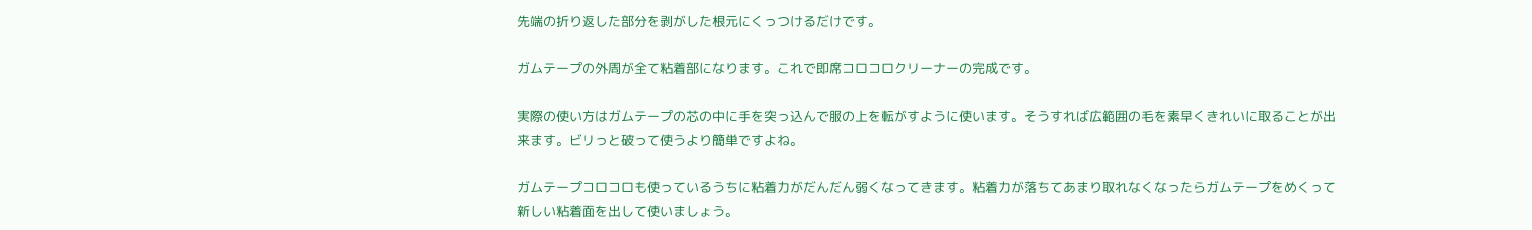先端の折り返した部分を剥がした根元にくっつけるだけです。

ガムテープの外周が全て粘着部になります。これで即席コロコロクリーナーの完成です。

実際の使い方はガムテープの芯の中に手を突っ込んで服の上を転がすように使います。そうすれば広範囲の毛を素早くきれいに取ることが出来ます。ビリっと破って使うより簡単ですよね。

ガムテープコロコロも使っているうちに粘着力がだんだん弱くなってきます。粘着力が落ちてあまり取れなくなったらガムテープをめくって新しい粘着面を出して使いましょう。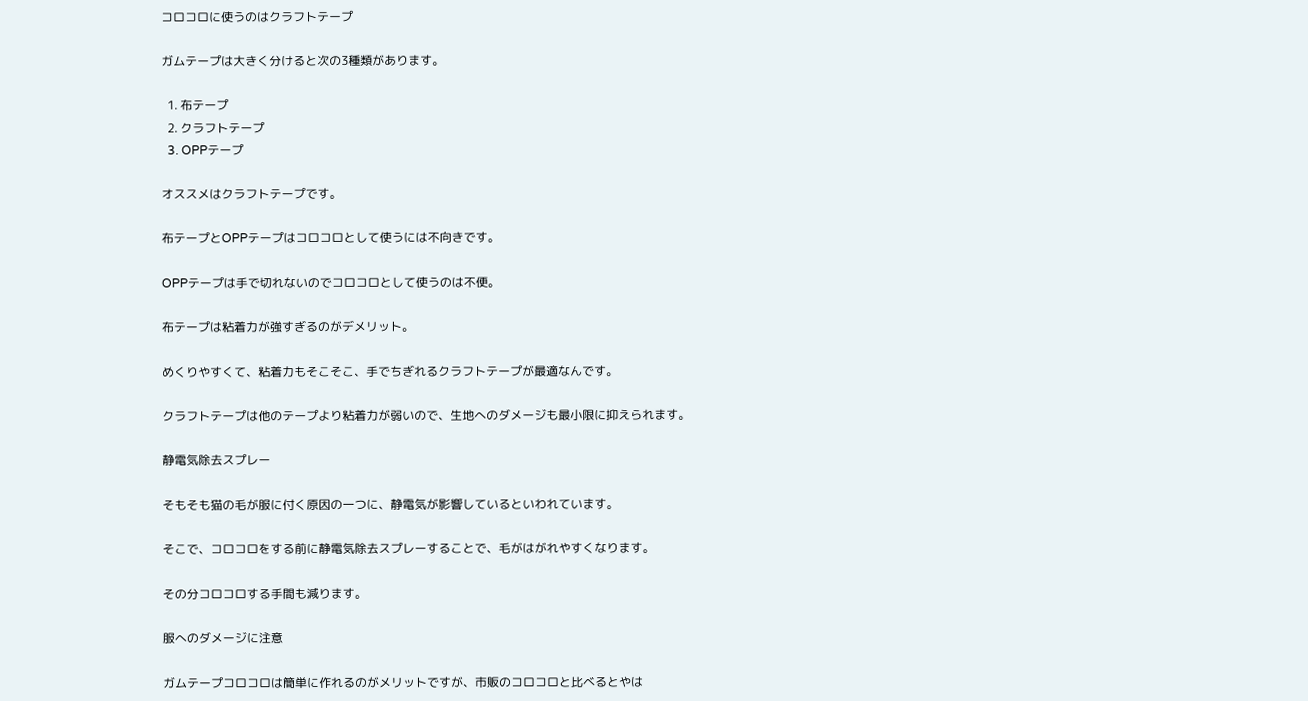コロコロに使うのはクラフトテープ

ガムテープは大きく分けると次の3種類があります。

  1. 布テープ
  2. クラフトテープ
  3. OPPテープ

オススメはクラフトテープです。

布テープとOPPテープはコロコロとして使うには不向きです。

OPPテープは手で切れないのでコロコロとして使うのは不便。

布テープは粘着力が強すぎるのがデメリット。

めくりやすくて、粘着力もそこそこ、手でちぎれるクラフトテープが最適なんです。

クラフトテープは他のテープより粘着力が弱いので、生地へのダメージも最小限に抑えられます。

静電気除去スプレー

そもそも猫の毛が服に付く原因の一つに、静電気が影響しているといわれています。

そこで、コロコロをする前に静電気除去スプレーすることで、毛がはがれやすくなります。

その分コロコロする手間も減ります。

服へのダメージに注意

ガムテープコロコロは簡単に作れるのがメリットですが、市販のコロコロと比べるとやは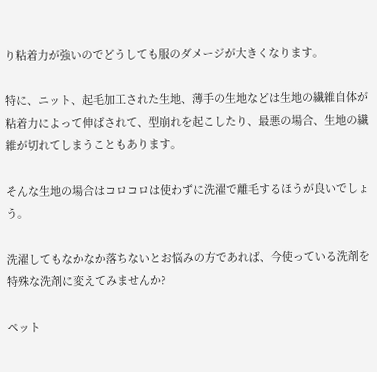り粘着力が強いのでどうしても服のダメージが大きくなります。

特に、ニット、起毛加工された生地、薄手の生地などは生地の繊維自体が粘着力によって伸ばされて、型崩れを起こしたり、最悪の場合、生地の繊維が切れてしまうこともあります。

そんな生地の場合はコロコロは使わずに洗濯で離毛するほうが良いでしょう。

洗濯してもなかなか落ちないとお悩みの方であれば、今使っている洗剤を特殊な洗剤に変えてみませんか?

ペット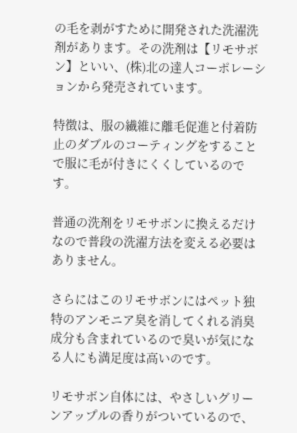の毛を剥がすために開発された洗濯洗剤があります。その洗剤は【リモサボン】といい、(株)北の達人コーポレーションから発売されています。

特徴は、服の繊維に離毛促進と付着防止のダブルのコーティングをすることで服に毛が付きにくくしているのです。

普通の洗剤をリモサボンに換えるだけなので普段の洗濯方法を変える必要はありません。

さらにはこのリモサボンにはペット独特のアンモニア臭を消してくれる消臭成分も含まれているので臭いが気になる人にも満足度は高いのです。

リモサボン自体には、やさしいグリーンアップルの香りがついているので、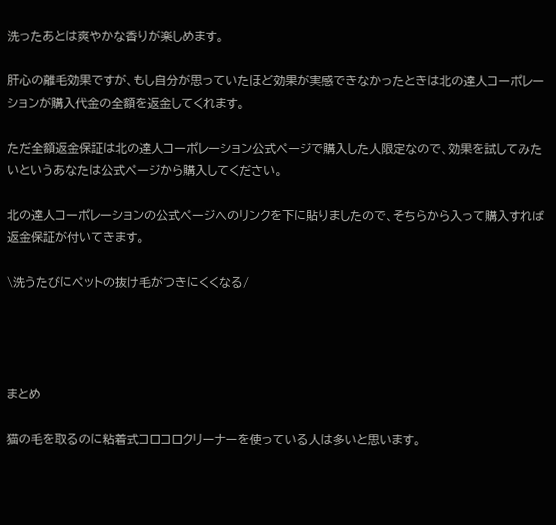洗ったあとは爽やかな香りが楽しめます。

肝心の離毛効果ですが、もし自分が思っていたほど効果が実感できなかったときは北の達人コーポレーションが購入代金の全額を返金してくれます。

ただ全額返金保証は北の達人コーポレーション公式ページで購入した人限定なので、効果を試してみたいというあなたは公式ページから購入してください。

北の達人コーポレーションの公式ページへのリンクを下に貼りましたので、そちらから入って購入すれば返金保証が付いてきます。

\洗うたびにペットの抜け毛がつきにくくなる/




まとめ

猫の毛を取るのに粘着式コロコロクリーナーを使っている人は多いと思います。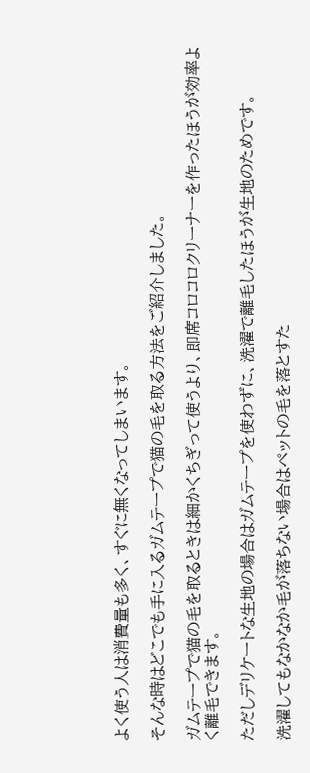よく使う人は消費量も多く、すぐに無くなってしまいます。

そんな時はどこでも手に入るガムテープで猫の毛を取る方法をご紹介しました。

ガムテープで猫の毛を取るときは細かくちぎって使うより、即席コロコロクリーナーを作ったほうが効率よく離毛できます。

ただしデリケートな生地の場合はガムテープを使わずに、洗濯で離毛したほうが生地のためです。

洗濯してもなかなか毛が落ちない場合はペットの毛を落とすた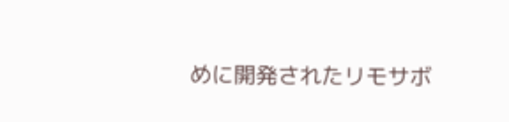めに開発されたリモサボ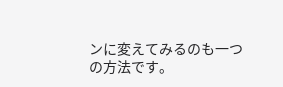ンに変えてみるのも一つの方法です。